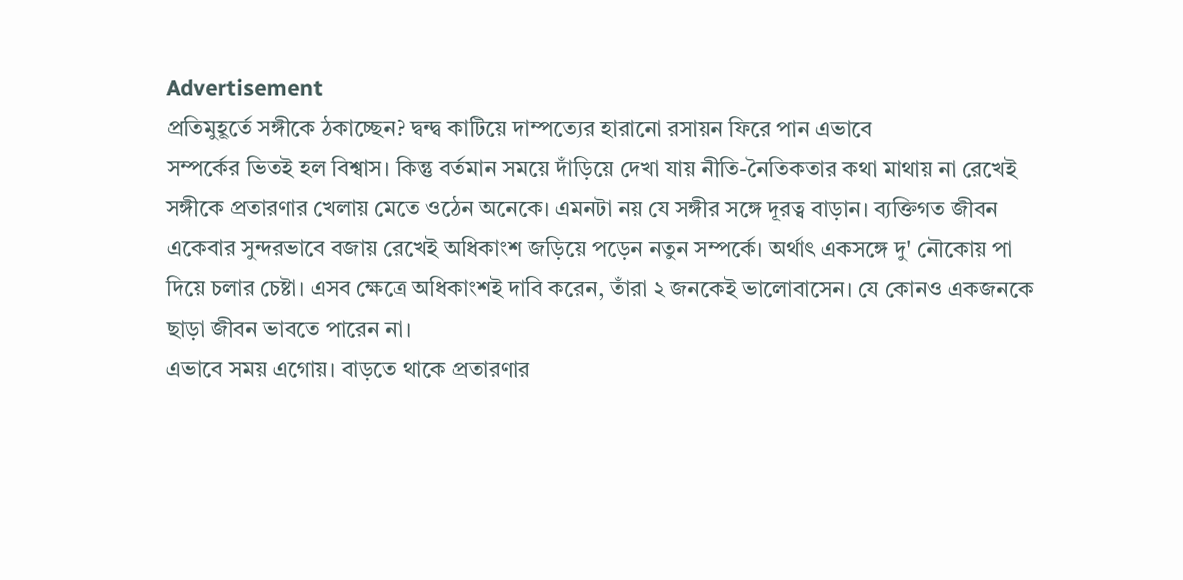Advertisement
প্রতিমুহূর্তে সঙ্গীকে ঠকাচ্ছেন? দ্বন্দ্ব কাটিয়ে দাম্পত্যের হারানো রসায়ন ফিরে পান এভাবে
সম্পর্কের ভিতই হল বিশ্বাস। কিন্তু বর্তমান সময়ে দাঁড়িয়ে দেখা যায় নীতি-নৈতিকতার কথা মাথায় না রেখেই সঙ্গীকে প্রতারণার খেলায় মেতে ওঠেন অনেকে। এমনটা নয় যে সঙ্গীর সঙ্গে দূরত্ব বাড়ান। ব্যক্তিগত জীবন একেবার সুন্দরভাবে বজায় রেখেই অধিকাংশ জড়িয়ে পড়েন নতুন সম্পর্কে। অর্থাৎ একসঙ্গে দু' নৌকোয় পা দিয়ে চলার চেষ্টা। এসব ক্ষেত্রে অধিকাংশই দাবি করেন, তাঁরা ২ জনকেই ভালোবাসেন। যে কোনও একজনকে ছাড়া জীবন ভাবতে পারেন না।
এভাবে সময় এগোয়। বাড়তে থাকে প্রতারণার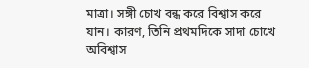মাত্রা। সঙ্গী চোখ বন্ধ করে বিশ্বাস করে যান। কারণ, তিনি প্রথমদিকে সাদা চোখে অবিশ্বাস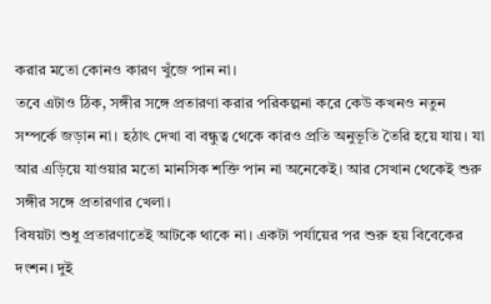করার মতো কোনও কারণ খুঁজে পান না।
তবে এটাও ঠিক, সঙ্গীর সঙ্গে প্রতারণা করার পরিকল্পনা করে কেউ কখনও নতুন সম্পর্কে জড়ান না। হঠাৎ দেখা বা বন্ধুত্ব থেকে কারও প্রতি অনুভূতি তৈরি হয়ে যায়। যা আর এড়িয়ে যাওয়ার মতো মানসিক শক্তি পান না অনেকেই। আর সেখান থেকেই শুরু সঙ্গীর সঙ্গে প্রতারণার খেলা।
বিষয়টা শুধু প্রতারণাতেই আটকে থাকে না। একটা পর্যায়ের পর শুরু হয় বিবেকের দংশন। দুই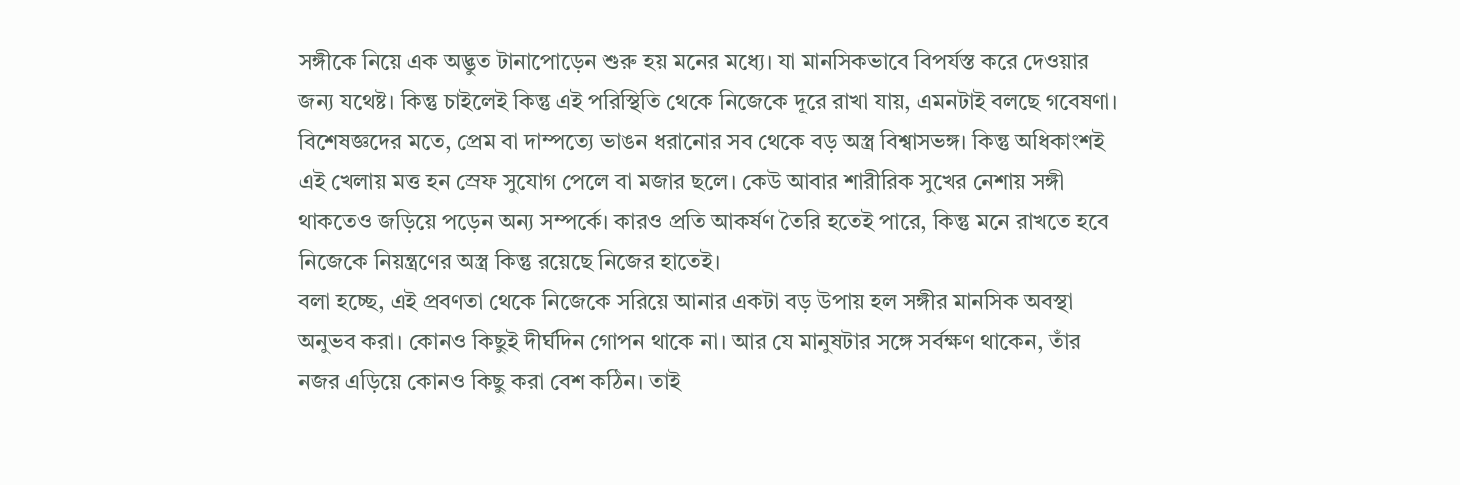সঙ্গীকে নিয়ে এক অদ্ভুত টানাপোড়েন শুরু হয় মনের মধ্যে। যা মানসিকভাবে বিপর্যস্ত করে দেওয়ার জন্য যথেষ্ট। কিন্তু চাইলেই কিন্তু এই পরিস্থিতি থেকে নিজেকে দূরে রাখা যায়, এমনটাই বলছে গবেষণা।
বিশেষজ্ঞদের মতে, প্রেম বা দাম্পত্যে ভাঙন ধরানোর সব থেকে বড় অস্ত্র বিশ্বাসভঙ্গ। কিন্তু অধিকাংশই এই খেলায় মত্ত হন স্রেফ সুযোগ পেলে বা মজার ছলে। কেউ আবার শারীরিক সুখের নেশায় সঙ্গী থাকতেও জড়িয়ে পড়েন অন্য সম্পর্কে। কারও প্রতি আকর্ষণ তৈরি হতেই পারে, কিন্তু মনে রাখতে হবে নিজেকে নিয়ন্ত্রণের অস্ত্র কিন্তু রয়েছে নিজের হাতেই।
বলা হচ্ছে, এই প্রবণতা থেকে নিজেকে সরিয়ে আনার একটা বড় উপায় হল সঙ্গীর মানসিক অবস্থা অনুভব করা। কোনও কিছুই দীর্ঘদিন গোপন থাকে না। আর যে মানুষটার সঙ্গে সর্বক্ষণ থাকেন, তাঁর নজর এড়িয়ে কোনও কিছু করা বেশ কঠিন। তাই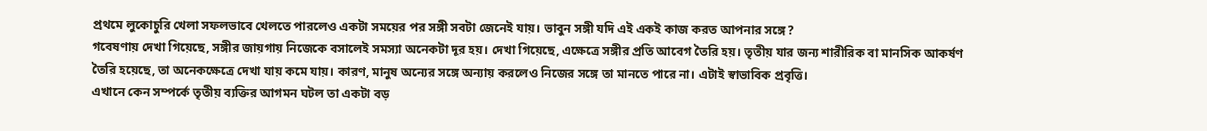প্রথমে লুকোচুরি খেলা সফলভাবে খেলতে পারলেও একটা সময়ের পর সঙ্গী সবটা জেনেই যায়। ভাবুন সঙ্গী যদি এই একই কাজ করত আপনার সঙ্গে?
গবেষণায় দেখা গিয়েছে, সঙ্গীর জায়গায় নিজেকে বসালেই সমস্যা অনেকটা দূর হয়। দেখা গিয়েছে, এক্ষেত্রে সঙ্গীর প্রতি আবেগ তৈরি হয়। তৃতীয় যার জন্য শারীরিক বা মানসিক আকর্ষণ তৈরি হয়েছে, তা অনেকক্ষেত্রে দেখা যায় কমে যায়। কারণ, মানুষ অন্যের সঙ্গে অন্যায় করলেও নিজের সঙ্গে তা মানতে পারে না। এটাই স্বাভাবিক প্রবৃত্তি।
এখানে কেন সম্পর্কে তৃতীয় ব্যক্তির আগমন ঘটল তা একটা বড়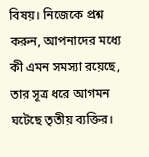বিষয়। নিজেকে প্রশ্ন করুন, আপনাদের মধ্যে কী এমন সমস্যা রয়েছে, তার সূত্র ধরে আগমন ঘটেছে তৃতীয় ব্যক্তির।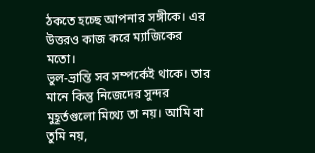ঠকতে হচ্ছে আপনার সঙ্গীকে। এর উত্তরও কাজ করে ম্যাজিকের মতো।
ভুল-ভ্রান্তি সব সম্পর্কেই থাকে। তার মানে কিন্তু নিজেদের সুন্দর মুহূর্তগুলো মিথ্যে তা নয়। আমি বা তুমি নয়,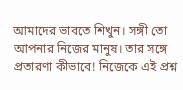আমাদের ভাবতে শিখুন। সঙ্গী তো আপনার নিজের মানুষ। তার সঙ্গে প্রতারণা কীভাবে! নিজেকে এই প্রশ্ন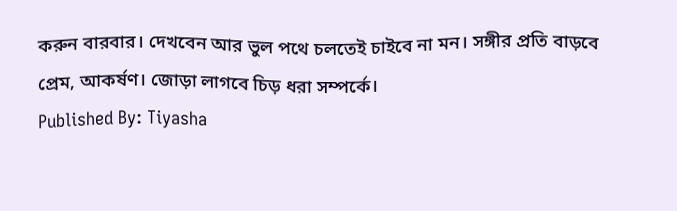করুন বারবার। দেখবেন আর ভুল পথে চলতেই চাইবে না মন। সঙ্গীর প্রতি বাড়বে প্রেম, আকর্ষণ। জোড়া লাগবে চিড় ধরা সম্পর্কে।
Published By: Tiyasha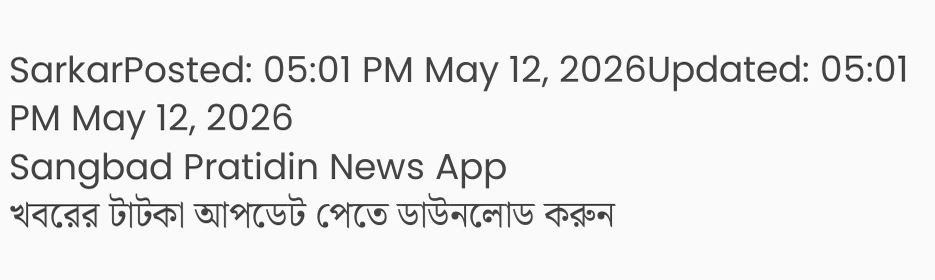SarkarPosted: 05:01 PM May 12, 2026Updated: 05:01 PM May 12, 2026
Sangbad Pratidin News App
খবরের টাটকা আপডেট পেতে ডাউনলোড করুন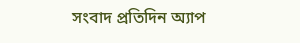সংবাদ প্রতিদিন অ্যাপ